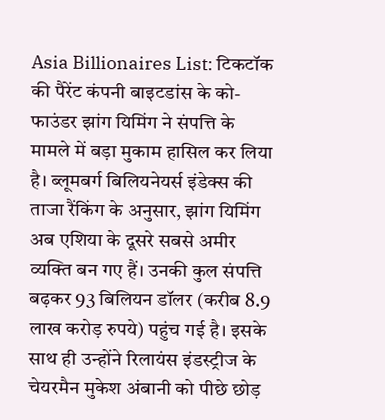Asia Billionaires List: टिकटॉक की पैरेंट कंपनी बाइटडांस के को-फाउंडर झांग यिमिंग ने संपत्ति के मामले में बड़ा मुकाम हासिल कर लिया है। ब्लूमबर्ग बिलियनेयर्स इंडेक्स की ताजा रैंकिंग के अनुसार, झांग यिमिंग अब एशिया के दूसरे सबसे अमीर व्यक्ति बन गए हैं। उनकी कुल संपत्ति बढ़कर 93 बिलियन डॉलर (करीब 8.9 लाख करोड़ रुपये) पहुंच गई है। इसके साथ ही उन्होंने रिलायंस इंडस्ट्रीज के चेयरमैन मुकेश अंबानी को पीछे छोड़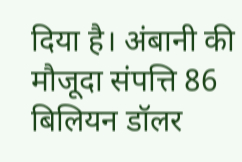दिया है। अंबानी की मौजूदा संपत्ति 86 बिलियन डॉलर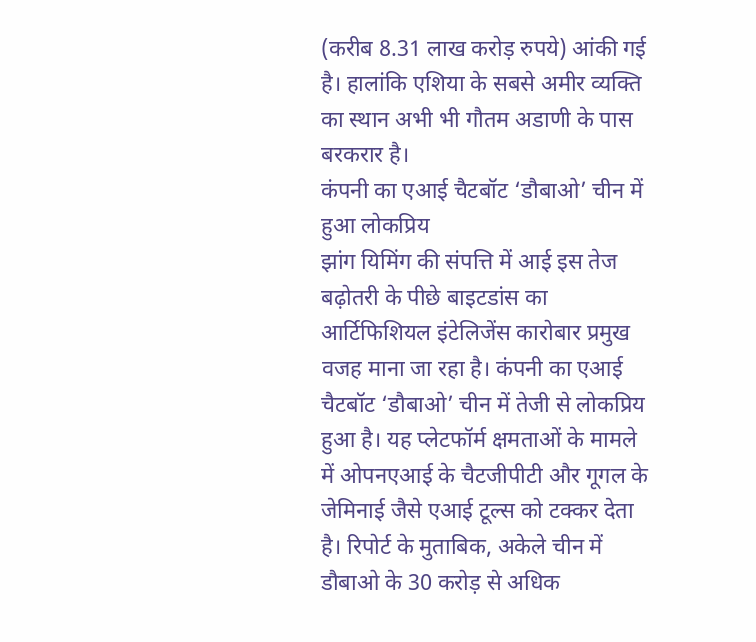(करीब 8.31 लाख करोड़ रुपये) आंकी गई है। हालांकि एशिया के सबसे अमीर व्यक्ति का स्थान अभी भी गौतम अडाणी के पास बरकरार है।
कंपनी का एआई चैटबॉट ‘डौबाओ’ चीन में हुआ लोकप्रिय
झांग यिमिंग की संपत्ति में आई इस तेज बढ़ोतरी के पीछे बाइटडांस का आर्टिफिशियल इंटेलिजेंस कारोबार प्रमुख वजह माना जा रहा है। कंपनी का एआई चैटबॉट ‘डौबाओ’ चीन में तेजी से लोकप्रिय हुआ है। यह प्लेटफॉर्म क्षमताओं के मामले में ओपनएआई के चैटजीपीटी और गूगल के जेमिनाई जैसे एआई टूल्स को टक्कर देता है। रिपोर्ट के मुताबिक, अकेले चीन में डौबाओ के 30 करोड़ से अधिक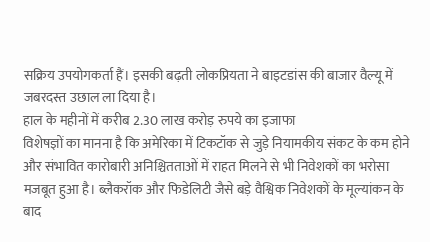सक्रिय उपयोगकर्ता हैं। इसकी बढ़ती लोकप्रियता ने बाइटडांस की बाजार वैल्यू में जबरदस्त उछाल ला दिया है।
हाल के महीनों में करीब 2.30 लाख करोड़ रुपये का इजाफा
विशेषज्ञों का मानना है कि अमेरिका में टिकटॉक से जुड़े नियामकीय संकट के कम होने और संभावित कारोबारी अनिश्चितताओं में राहत मिलने से भी निवेशकों का भरोसा मजबूत हुआ है। ब्लैकरॉक और फिडेलिटी जैसे बड़े वैश्विक निवेशकों के मूल्यांकन के बाद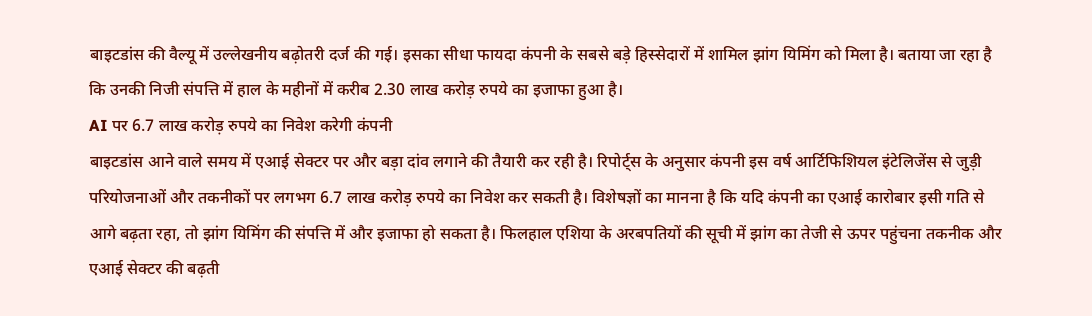बाइटडांस की वैल्यू में उल्लेखनीय बढ़ोतरी दर्ज की गई। इसका सीधा फायदा कंपनी के सबसे बड़े हिस्सेदारों में शामिल झांग यिमिंग को मिला है। बताया जा रहा है कि उनकी निजी संपत्ति में हाल के महीनों में करीब 2.30 लाख करोड़ रुपये का इजाफा हुआ है।
AI पर 6.7 लाख करोड़ रुपये का निवेश करेगी कंपनी
बाइटडांस आने वाले समय में एआई सेक्टर पर और बड़ा दांव लगाने की तैयारी कर रही है। रिपोर्ट्स के अनुसार कंपनी इस वर्ष आर्टिफिशियल इंटेलिजेंस से जुड़ी परियोजनाओं और तकनीकों पर लगभग 6.7 लाख करोड़ रुपये का निवेश कर सकती है। विशेषज्ञों का मानना है कि यदि कंपनी का एआई कारोबार इसी गति से आगे बढ़ता रहा, तो झांग यिमिंग की संपत्ति में और इजाफा हो सकता है। फिलहाल एशिया के अरबपतियों की सूची में झांग का तेजी से ऊपर पहुंचना तकनीक और एआई सेक्टर की बढ़ती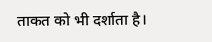ताकत को भी दर्शाता है।